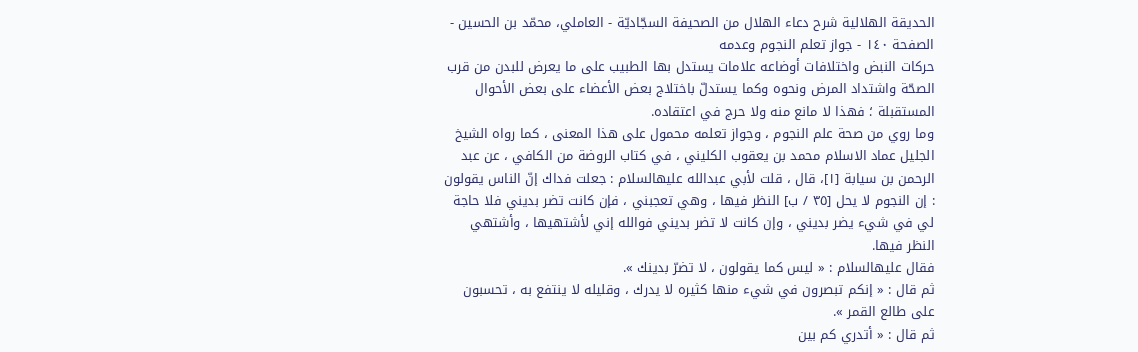الحديقة الهلالية شرح دعاء الهلال من الصحيفة السجّاديّة - العاملي، محمّد بن الحسين - الصفحة ١٤٠ - جواز تعلم النجوم وعدمه
حركات النبض واختلافات أوضاعه علامات يستدل بها الطبيب على ما يعرض للبدن من قرب الصحّة واشتداد المرض ونحوه وكما يستدلّ باختلاج بعض الأعضاء على بعض الأحوال المستقبلة ؛ فهذا لا مانع منه ولا حرج في اعتقاده.
وما روي من صحة علم النجوم ، وجواز تعلمه محمول على هذا المعنى ، كما رواه الشيخ الجليل عماد الاسلام محمد بن يعقوب الكليني ، في كتاب الروضة من الكافي ، عن عبد الرحمن بن سيابة [١]، قال ، قلت لأبي عبدالله عليهالسلام : جعلت فداك إنّ الناس يقولون : إن النجوم لا يحل [٣٥ / ب] النظر فيها ، وهي تعجبني ، فإن كانت تضر بديني فلا حاجة لي في شيء يضر بديني ، وإن كانت لا تضر بديني فوالله إني لأشتهيها ، وأشتهي النظر فيها.
فقال عليهالسلام : « ليس كما يقولون ، لا تضرّ بدينك ».
ثم قال : « إنكم تبصرون في شيء منها كثيره لا يدرك ، وقليله لا ينتفع به ، تحسبون على طالع القمر ».
ثم قال : « أتدري كم بين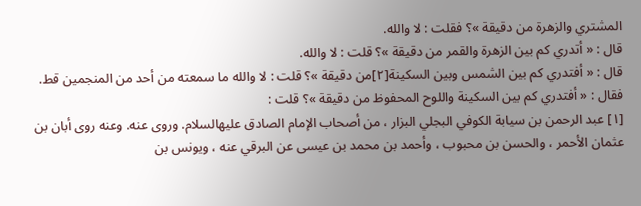المشتري والزهرة من دقيقة »؟ فقلت : لا والله.
قال : « أتدري كم بين الزهرة والقمر من دقيقة »؟ قلت : لا والله.
قال : « أفتدري كم بين الشمس وبين السكينة[٢]من دقيقة »؟ قلت : لا والله ما سمعته من أحد من المنجمين قط.
فقال : « أفتدري كم بين السكينة واللوح المحفوظ من دقيقة »؟ قلت :
[١] عبد الرحمن بن سيابة الكوفي البجلي البزار ، من أصحاب الإمام الصادق عليهالسلام. وروى عنه. وعنه روى أبان بن عثمان الأحمر ، والحسن بن محبوب ، وأحمد بن محمد بن عيسى عن البرقي عنه ، ويونس بن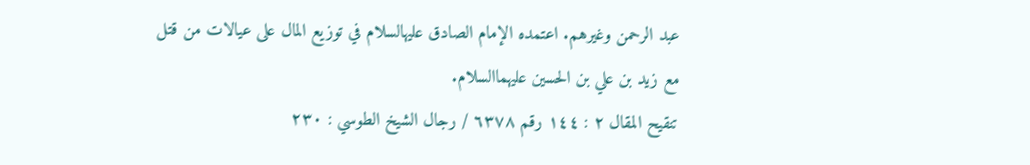عبد الرحمن وغيرهم. اعتمده الإمام الصادق عليهالسلام في توزيع المال على عيالات من قتل مع زيد بن علي بن الحسين عليهماالسلام.
تنقيح المقال ٢ : ١٤٤ رقم ٦٣٧٨ / رجال الشيخ الطوسي : ٢٣٠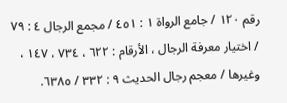رقم ١٢٠ / جامع الرواة ١ : ٤٥١ / مجمع الرجال ٤ : ٧٩ / اختيار معرفة الرجال ، الأرقام : ٦٢٢ ، ٧٣٤ ، ١٤٧ ، وغيرها / معجم رجال الحديث ٩ : ٣٣٢ / ٦٣٨٥.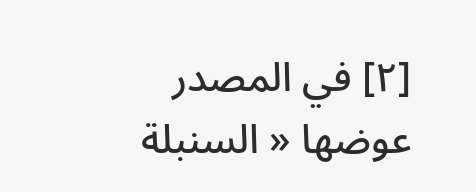[٢] في المصدر عوضها « السنبلة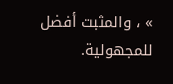» ، والمثبت أفضل للمجهولية.